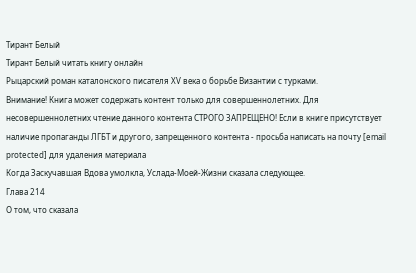Тирант Белый
Тирант Белый читать книгу онлайн
Рыцарский роман каталонского писателя XV века о борьбе Византии с турками.
Внимание! Книга может содержать контент только для совершеннолетних. Для несовершеннолетних чтение данного контента СТРОГО ЗАПРЕЩЕНО! Если в книге присутствует наличие пропаганды ЛГБТ и другого, запрещенного контента - просьба написать на почту [email protected] для удаления материала
Когда Заскучавшая Вдова умолкла, Услада-Моей-Жизни сказала следующее.
Глава 214
О том, что сказала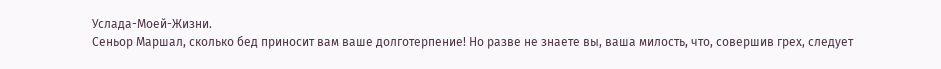Услада-Моей-Жизни.
Сеньор Маршал, сколько бед приносит вам ваше долготерпение! Но разве не знаете вы, ваша милость, что, совершив грех, следует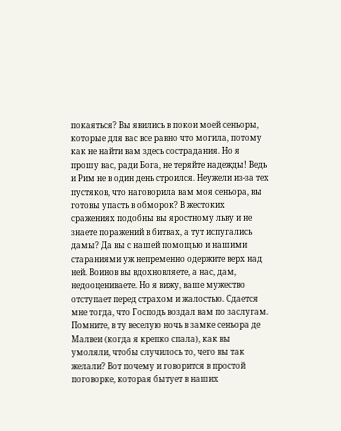покаяться? Вы явились в покои моей сеньоры, которые для вас все равно что могила, потому как не найти вам здесь сострадания. Но я прошу вас, ради Бога, не теряйте надежды! Ведь и Рим не в один день строился. Неужели из-за тех пустяков, что наговорила вам моя сеньора, вы готовы упасть в обморок? В жестоких сражениях подобны вы яростному льву и не знаете поражений в битвах, а тут испугались дамы? Да вы с нашей помощью и нашими стараниями уж непременно одержите верх над ней. Воинов вы вдохновляете, а нас, дам, недооцениваете. Но я вижу, ваше мужество отступает перед страхом и жалостью. Сдается мне тогда, что Господь воздал вам по заслугам. Помните, в ту веселую ночь в замке сеньора де Малвеи (когда я крепко спала), как вы умоляли, чтобы случилось то, чего вы так желали? Вот почему и говорится в простой поговорке, которая бытует в наших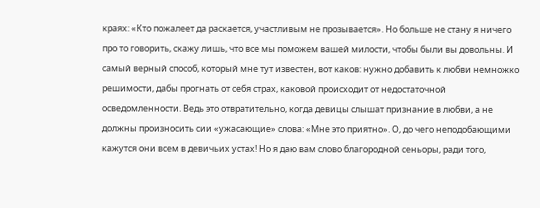краях: «Кто пожалеет да раскается, участливым не прозывается». Но больше не стану я ничего про то говорить, скажу лишь, что все мы поможем вашей милости, чтобы были вы довольны. И самый верный способ, который мне тут известен, вот каков: нужно добавить к любви немножко решимости, дабы прогнать от себя страх, каковой происходит от недостаточной осведомленности. Ведь это отвратительно, когда девицы слышат признание в любви, а не должны произносить сии «ужасающие» слова: «Мне это приятно». О, до чего неподобающими кажутся они всем в девичьих устах! Но я даю вам слово благородной сеньоры, ради того,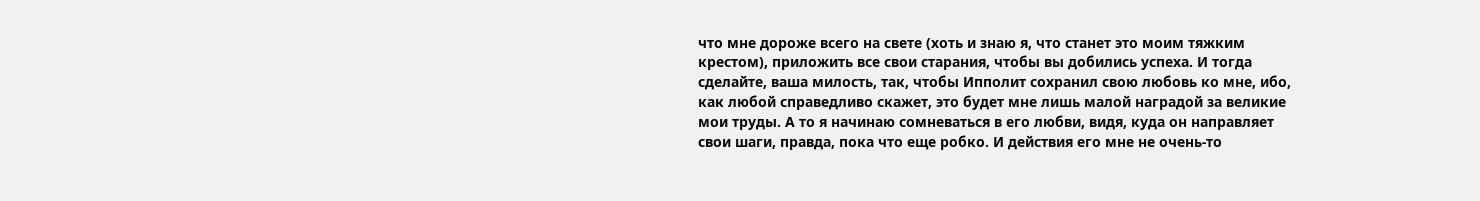что мне дороже всего на свете (хоть и знаю я, что станет это моим тяжким крестом), приложить все свои старания, чтобы вы добились успеха. И тогда сделайте, ваша милость, так, чтобы Ипполит сохранил свою любовь ко мне, ибо, как любой справедливо скажет, это будет мне лишь малой наградой за великие мои труды. А то я начинаю сомневаться в его любви, видя, куда он направляет свои шаги, правда, пока что еще робко. И действия его мне не очень-то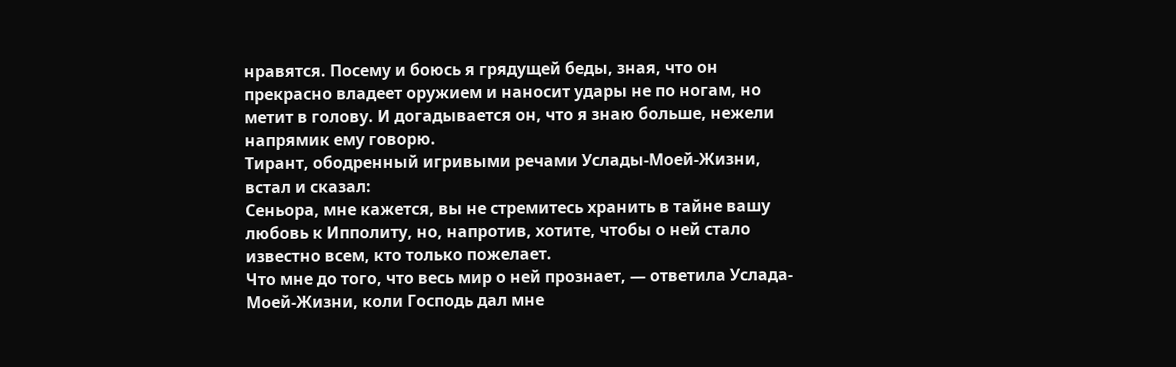нравятся. Посему и боюсь я грядущей беды, зная, что он прекрасно владеет оружием и наносит удары не по ногам, но метит в голову. И догадывается он, что я знаю больше, нежели напрямик ему говорю.
Тирант, ободренный игривыми речами Услады-Моей-Жизни, встал и сказал:
Сеньора, мне кажется, вы не стремитесь хранить в тайне вашу любовь к Ипполиту, но, напротив, хотите, чтобы о ней стало известно всем, кто только пожелает.
Что мне до того, что весь мир о ней прознает, — ответила Услада-Моей-Жизни, коли Господь дал мне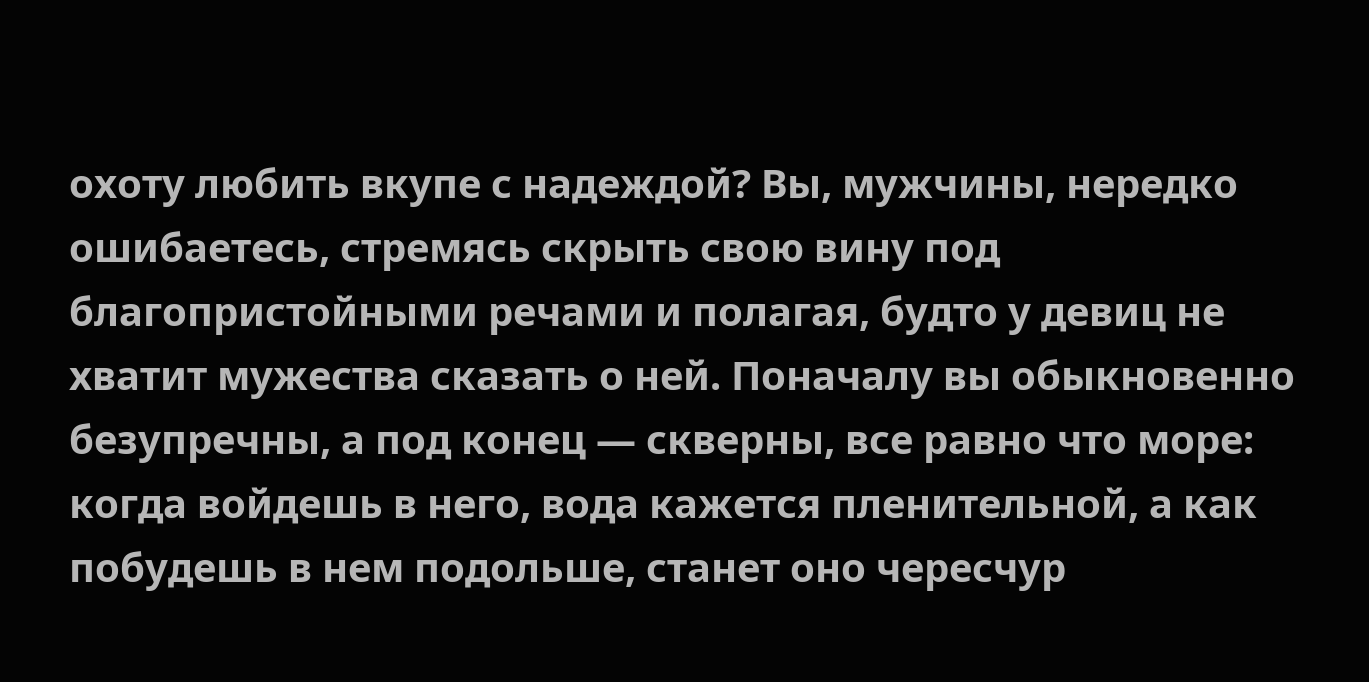охоту любить вкупе с надеждой? Вы, мужчины, нередко ошибаетесь, стремясь скрыть свою вину под благопристойными речами и полагая, будто у девиц не хватит мужества сказать о ней. Поначалу вы обыкновенно безупречны, а под конец — скверны, все равно что море: когда войдешь в него, вода кажется пленительной, а как побудешь в нем подольше, станет оно чересчур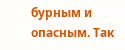бурным и опасным. Так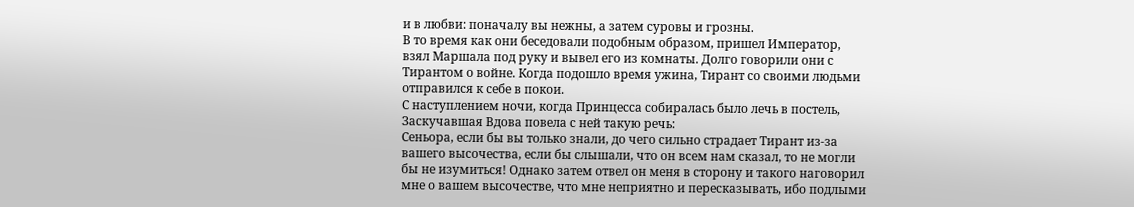и в любви: поначалу вы нежны, а затем суровы и грозны.
В то время как они беседовали подобным образом, пришел Император, взял Маршала под руку и вывел его из комнаты. Долго говорили они с Тирантом о войне. Когда подошло время ужина, Тирант со своими людьми отправился к себе в покои.
С наступлением ночи, когда Принцесса собиралась было лечь в постель, Заскучавшая Вдова повела с ней такую речь:
Сеньора, если бы вы только знали, до чего сильно страдает Тирант из-за вашего высочества, если бы слышали, что он всем нам сказал, то не могли бы не изумиться! Однако затем отвел он меня в сторону и такого наговорил мне о вашем высочестве, что мне неприятно и пересказывать, ибо подлыми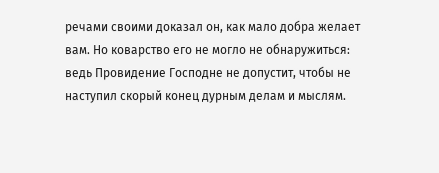речами своими доказал он, как мало добра желает вам. Но коварство его не могло не обнаружиться: ведь Провидение Господне не допустит, чтобы не наступил скорый конец дурным делам и мыслям.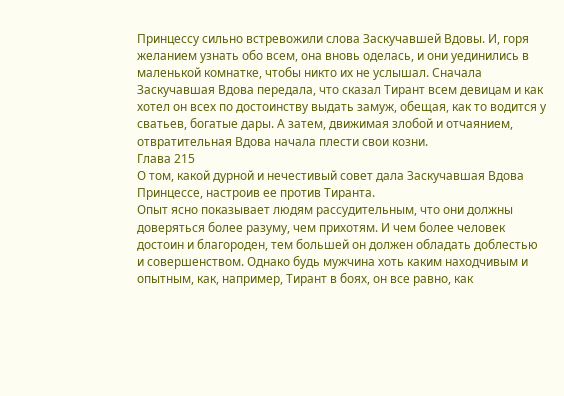Принцессу сильно встревожили слова Заскучавшей Вдовы. И, горя желанием узнать обо всем, она вновь оделась, и они уединились в маленькой комнатке, чтобы никто их не услышал. Сначала Заскучавшая Вдова передала, что сказал Тирант всем девицам и как хотел он всех по достоинству выдать замуж, обещая, как то водится у сватьев, богатые дары. А затем, движимая злобой и отчаянием, отвратительная Вдова начала плести свои козни.
Глава 215
О том, какой дурной и нечестивый совет дала Заскучавшая Вдова Принцессе, настроив ее против Тиранта.
Опыт ясно показывает людям рассудительным, что они должны доверяться более разуму, чем прихотям. И чем более человек достоин и благороден, тем большей он должен обладать доблестью и совершенством. Однако будь мужчина хоть каким находчивым и опытным, как, например, Тирант в боях, он все равно, как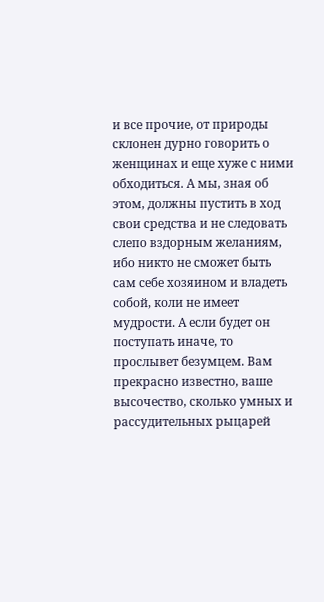и все прочие, от природы склонен дурно говорить о женщинах и еще хуже с ними обходиться. А мы, зная об этом, должны пустить в ход свои средства и не следовать слепо вздорным желаниям, ибо никто не сможет быть сам себе хозяином и владеть собой, коли не имеет мудрости. А если будет он поступать иначе, то прослывет безумцем. Вам прекрасно известно, ваше высочество, сколько умных и рассудительных рыцарей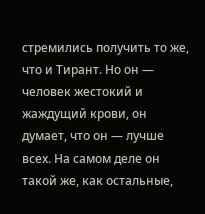стремились получить то же, что и Тирант. Но он — человек жестокий и жаждущий крови, он думает, что он — лучше всех. На самом деле он такой же, как остальные,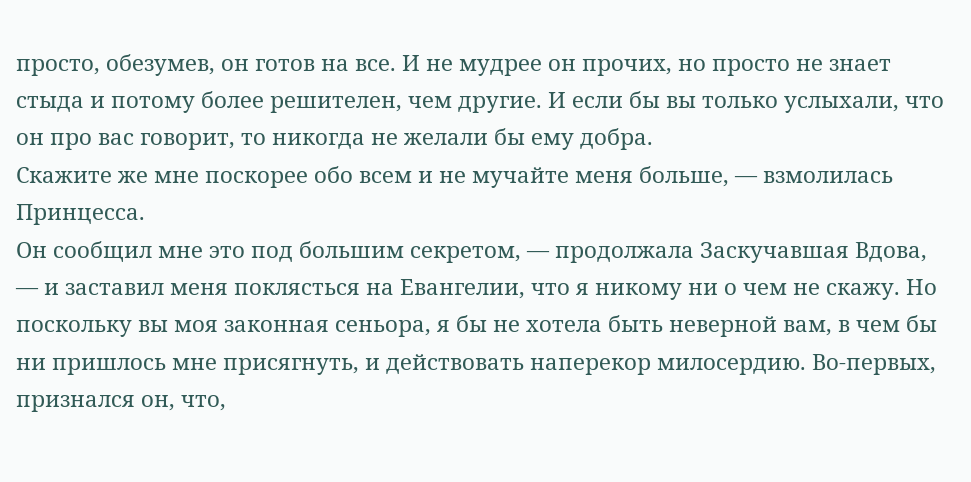просто, обезумев, он готов на все. И не мудрее он прочих, но просто не знает стыда и потому более решителен, чем другие. И если бы вы только услыхали, что он про вас говорит, то никогда не желали бы ему добра.
Скажите же мне поскорее обо всем и не мучайте меня больше, — взмолилась Принцесса.
Он сообщил мне это под большим секретом, — продолжала Заскучавшая Вдова, — и заставил меня поклясться на Евангелии, что я никому ни о чем не скажу. Но поскольку вы моя законная сеньора, я бы не хотела быть неверной вам, в чем бы ни пришлось мне присягнуть, и действовать наперекор милосердию. Во-первых, признался он, что,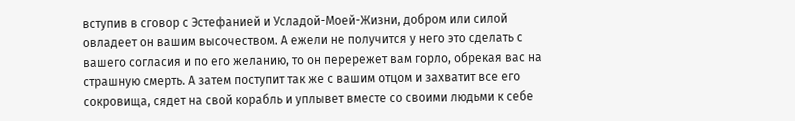вступив в сговор с Эстефанией и Усладой-Моей-Жизни, добром или силой овладеет он вашим высочеством. А ежели не получится у него это сделать с вашего согласия и по его желанию, то он перережет вам горло, обрекая вас на страшную смерть. А затем поступит так же с вашим отцом и захватит все его сокровища, сядет на свой корабль и уплывет вместе со своими людьми к себе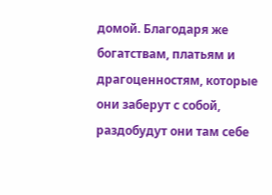домой. Благодаря же богатствам, платьям и драгоценностям, которые они заберут с собой, раздобудут они там себе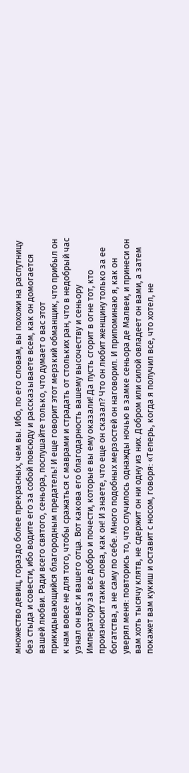множество девиц, гораздо более прекрасных, чем вы. Ибо, по его словам, вы похожи на распутницу без стыда и совести, ибо водите его за собой повсюду и рассказываете всем, как он домогается вашей любви. Ради всего святого, сеньора, послушайте только, что думает о вас этот прикидывающийся благородным предатель! И еще говорит этот мерзкий обманщик, что прибыл он к нам вовсе не для того, чтобы сражаться с маврами и страдать от стольких ран, что в недобрый час узнал он вас и вашего отца. Вот какова его благодарность вашему высочеству и сеньору Императору за все добро и почести, которые вы ему оказали! Да пусть сгорит в огне тот, кто произносит такие слова, как он! И знаете, что еще он сказал? Что он любит женщину только за ее богатства, а не саму по себе. Много подобных мерзостей он наговорил. И припоминаю я, как он уверял меня: повторись то, что случилось однажды ночью в замке сеньора де Малвеи, и принеси он вам хоть тысячу клятв, не сдержит он ни одну из них. Добром или силой овладеет он вами, а затем покажет вам кукиш и оставит с носом, говоря: «Теперь, когда я получил все, что хотел, не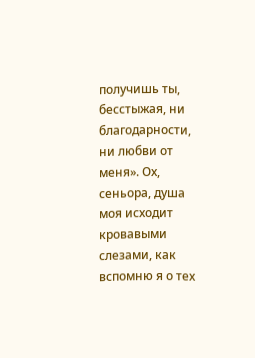получишь ты, бесстыжая, ни благодарности, ни любви от меня». Ох, сеньора, душа моя исходит кровавыми слезами, как вспомню я о тех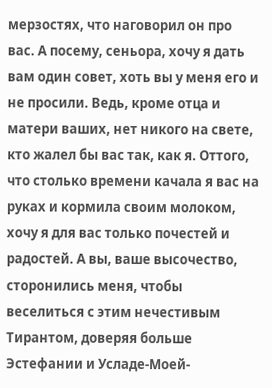мерзостях, что наговорил он про вас. А посему, сеньора, хочу я дать вам один совет, хоть вы у меня его и не просили. Ведь, кроме отца и матери ваших, нет никого на свете, кто жалел бы вас так, как я. Оттого, что столько времени качала я вас на руках и кормила своим молоком, хочу я для вас только почестей и радостей. А вы, ваше высочество, сторонились меня, чтобы веселиться с этим нечестивым Тирантом, доверяя больше Эстефании и Усладе-Моей-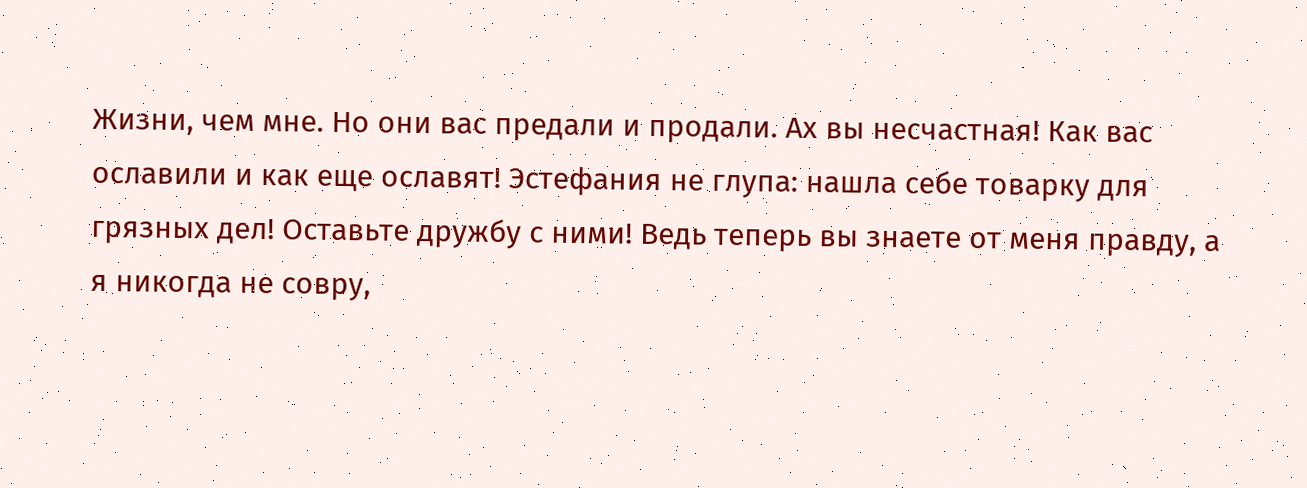Жизни, чем мне. Но они вас предали и продали. Ах вы несчастная! Как вас ославили и как еще ославят! Эстефания не глупа: нашла себе товарку для грязных дел! Оставьте дружбу с ними! Ведь теперь вы знаете от меня правду, а я никогда не совру,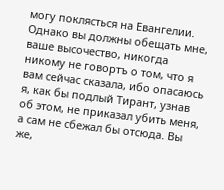могу поклясться на Евангелии. Однако вы должны обещать мне, ваше высочество, никогда никому не говортъ о том, что я вам сейчас сказала, ибо опасаюсь я, как бы подлый Тирант, узнав об этом, не приказал убить меня, а сам не сбежал бы отсюда. Вы же,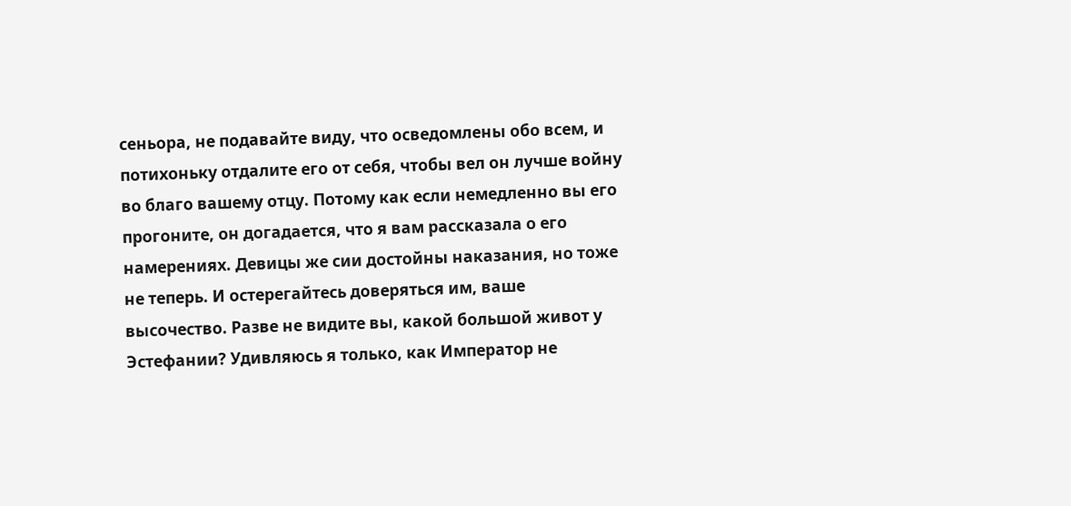сеньора, не подавайте виду, что осведомлены обо всем, и потихоньку отдалите его от себя, чтобы вел он лучше войну во благо вашему отцу. Потому как если немедленно вы его прогоните, он догадается, что я вам рассказала о его намерениях. Девицы же сии достойны наказания, но тоже не теперь. И остерегайтесь доверяться им, ваше высочество. Разве не видите вы, какой большой живот у Эстефании? Удивляюсь я только, как Император не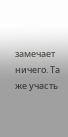замечает ничего. Та же участь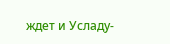ждет и Усладу-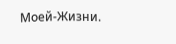Моей-Жизни.